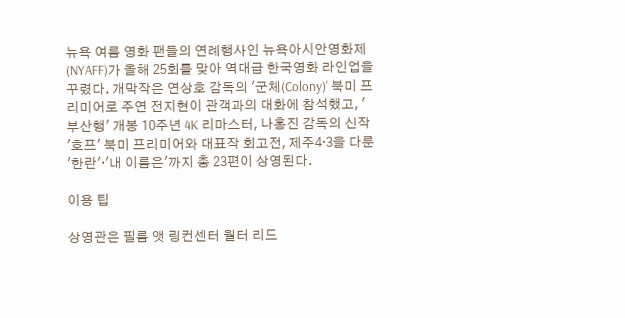뉴욕 여름 영화 팬들의 연례행사인 뉴욕아시안영화제(NYAFF)가 올해 25회를 맞아 역대급 한국영화 라인업을 꾸렸다. 개막작은 연상호 감독의 '군체(Colony)' 북미 프리미어로 주연 전지현이 관객과의 대화에 참석했고, '부산행' 개봉 10주년 4K 리마스터, 나홍진 감독의 신작 '호프' 북미 프리미어와 대표작 회고전, 제주4·3을 다룬 '한란'·'내 이름은'까지 총 23편이 상영된다.

이용 팁

상영관은 필름 앳 링컨센터 월터 리드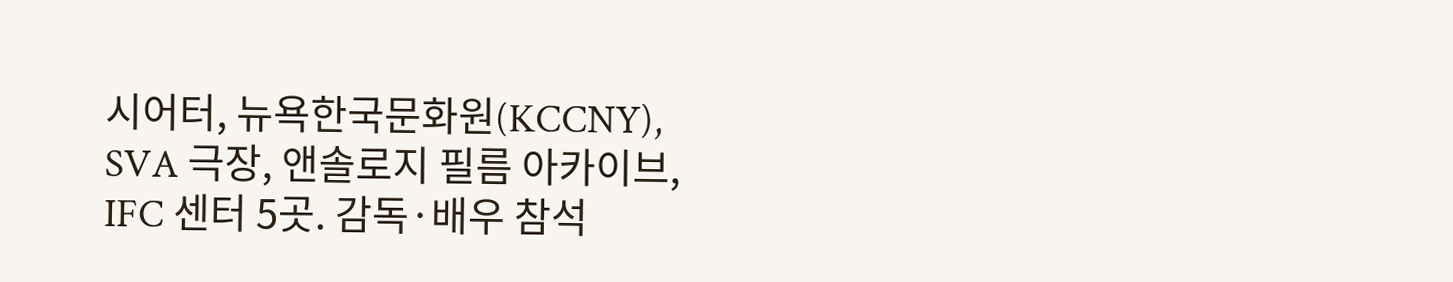시어터, 뉴욕한국문화원(KCCNY), SVA 극장, 앤솔로지 필름 아카이브, IFC 센터 5곳. 감독·배우 참석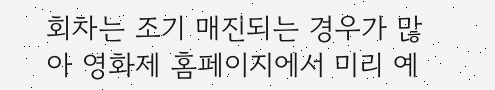회차는 조기 매진되는 경우가 많아 영화제 홈페이지에서 미리 예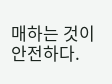매하는 것이 안전하다.